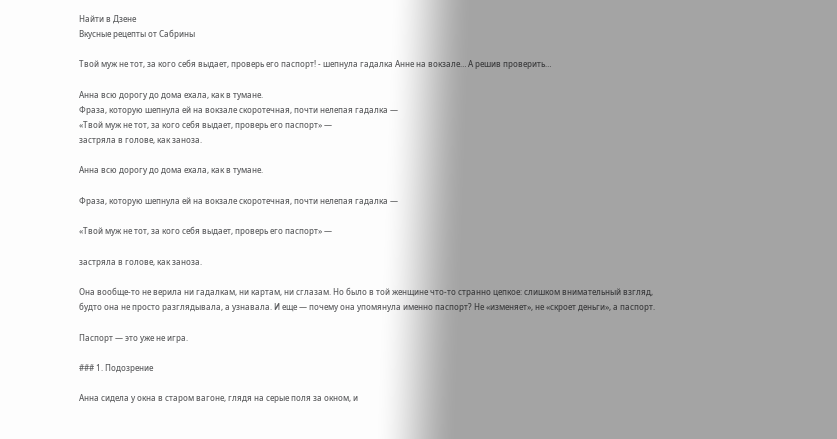Найти в Дзене
Вкусные рецепты от Сабрины

Твой муж не тот, за кого себя выдает, проверь его паспорт! - шепнула гадалка Анне на вокзале… А решив проверить…

Анна всю дорогу до дома ехала, как в тумане.
Фраза, которую шепнула ей на вокзале скоротечная, почти нелепая гадалка —
«Твой муж не тот, за кого себя выдает, проверь его паспорт» —
застряла в голове, как заноза.

Анна всю дорогу до дома ехала, как в тумане.

Фраза, которую шепнула ей на вокзале скоротечная, почти нелепая гадалка —

«Твой муж не тот, за кого себя выдает, проверь его паспорт» —

застряла в голове, как заноза.

Она вообще-то не верила ни гадалкам, ни картам, ни сглазам. Но было в той женщине что‑то странно цепкое: слишком внимательный взгляд, будто она не просто разглядывала, а узнавала. И еще — почему она упомянула именно паспорт? Не «изменяет», не «скроет деньги», а паспорт.

Паспорт — это уже не игра.

### 1. Подозрение

Анна сидела у окна в старом вагоне, глядя на серые поля за окном, и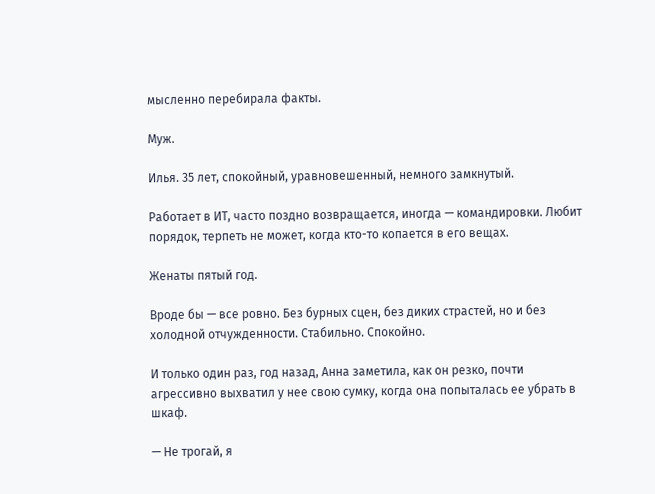мысленно перебирала факты.

Муж.

Илья. 35 лет, спокойный, уравновешенный, немного замкнутый.

Работает в ИТ, часто поздно возвращается, иногда — командировки. Любит порядок, терпеть не может, когда кто-то копается в его вещах.

Женаты пятый год.

Вроде бы — все ровно. Без бурных сцен, без диких страстей, но и без холодной отчужденности. Стабильно. Спокойно.

И только один раз, год назад, Анна заметила, как он резко, почти агрессивно выхватил у нее свою сумку, когда она попыталась ее убрать в шкаф.

— Не трогай, я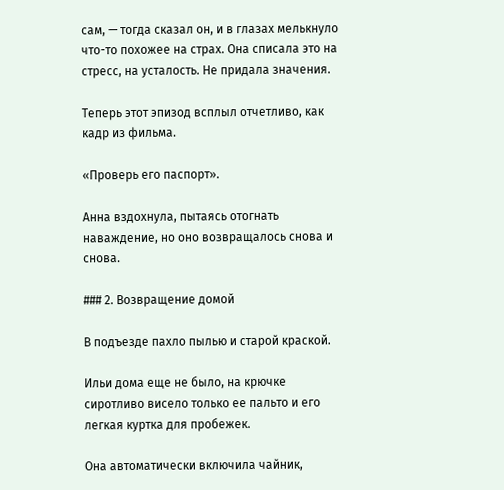сам, — тогда сказал он, и в глазах мелькнуло что-то похожее на страх. Она списала это на стресс, на усталость. Не придала значения.

Теперь этот эпизод всплыл отчетливо, как кадр из фильма.

«Проверь его паспорт».

Анна вздохнула, пытаясь отогнать наваждение, но оно возвращалось снова и снова.

### 2. Возвращение домой

В подъезде пахло пылью и старой краской.

Ильи дома еще не было, на крючке сиротливо висело только ее пальто и его легкая куртка для пробежек.

Она автоматически включила чайник,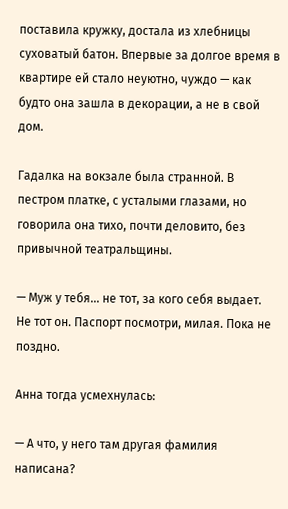поставила кружку, достала из хлебницы суховатый батон. Впервые за долгое время в квартире ей стало неуютно, чуждо — как будто она зашла в декорации, а не в свой дом.

Гадалка на вокзале была странной. В пестром платке, с усталыми глазами, но говорила она тихо, почти деловито, без привычной театральщины.

— Муж у тебя... не тот, за кого себя выдает. Не тот он. Паспорт посмотри, милая. Пока не поздно.

Анна тогда усмехнулась:

— А что, у него там другая фамилия написана?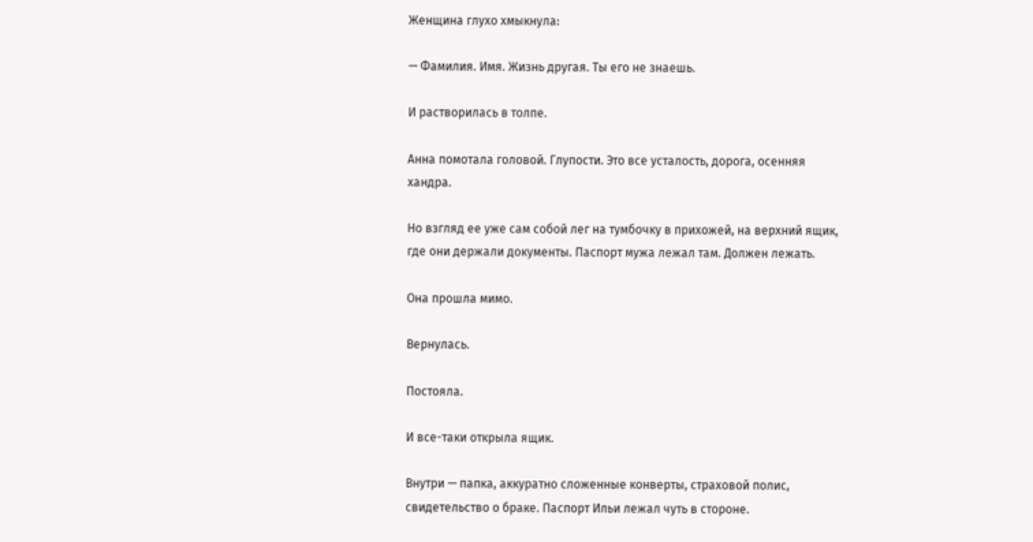Женщина глухо хмыкнула:

— Фамилия. Имя. Жизнь другая. Ты его не знаешь.

И растворилась в толпе.

Анна помотала головой. Глупости. Это все усталость, дорога, осенняя хандра.

Но взгляд ее уже сам собой лег на тумбочку в прихожей, на верхний ящик, где они держали документы. Паспорт мужа лежал там. Должен лежать.

Она прошла мимо.

Вернулась.

Постояла.

И все-таки открыла ящик.

Внутри — папка, аккуратно сложенные конверты, страховой полис, свидетельство о браке. Паспорт Ильи лежал чуть в стороне.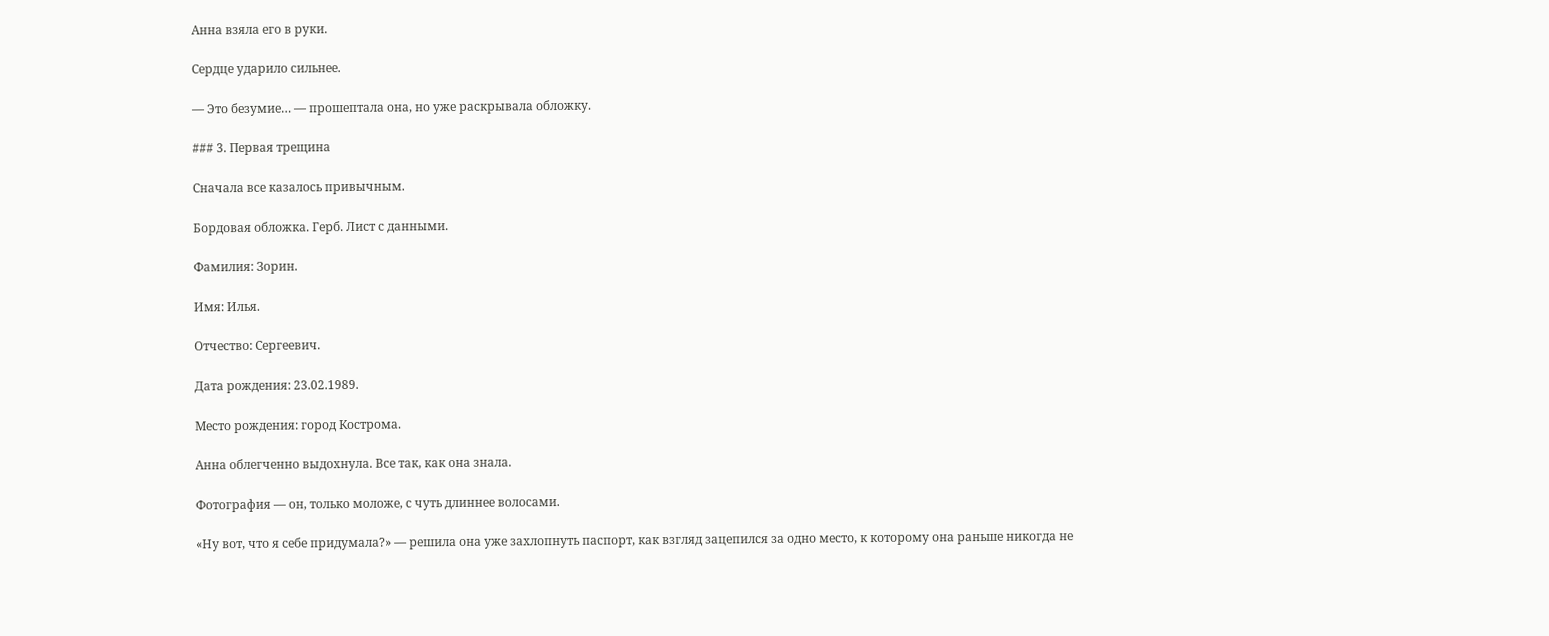Анна взяла его в руки.

Сердце ударило сильнее.

— Это безумие… — прошептала она, но уже раскрывала обложку.

### 3. Первая трещина

Сначала все казалось привычным.

Бордовая обложка. Герб. Лист с данными.

Фамилия: Зорин.

Имя: Илья.

Отчество: Сергеевич.

Дата рождения: 23.02.1989.

Место рождения: город Кострома.

Анна облегченно выдохнула. Все так, как она знала.

Фотография — он, только моложе, с чуть длиннее волосами.

«Ну вот, что я себе придумала?» — решила она уже захлопнуть паспорт, как взгляд зацепился за одно место, к которому она раньше никогда не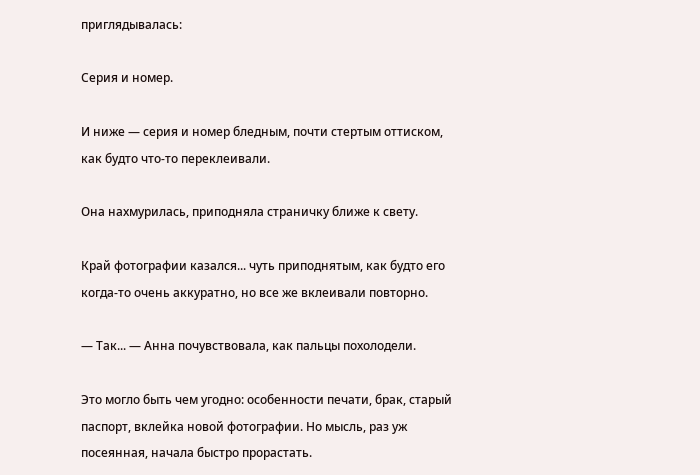приглядывалась:

Серия и номер.

И ниже — серия и номер бледным, почти стертым оттиском, как будто что-то переклеивали.

Она нахмурилась, приподняла страничку ближе к свету.

Край фотографии казался... чуть приподнятым, как будто его когда-то очень аккуратно, но все же вклеивали повторно.

— Так... — Анна почувствовала, как пальцы похолодели.

Это могло быть чем угодно: особенности печати, брак, старый паспорт, вклейка новой фотографии. Но мысль, раз уж посеянная, начала быстро прорастать.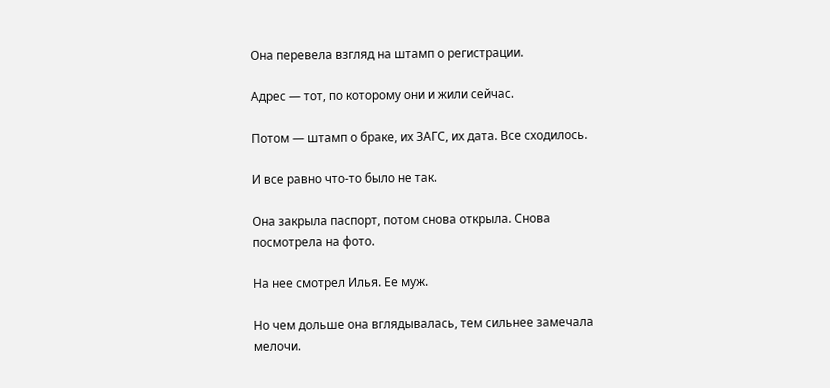Она перевела взгляд на штамп о регистрации.

Адрес — тот, по которому они и жили сейчас.

Потом — штамп о браке, их ЗАГС, их дата. Все сходилось.

И все равно что-то было не так.

Она закрыла паспорт, потом снова открыла. Снова посмотрела на фото.

На нее смотрел Илья. Ее муж.

Но чем дольше она вглядывалась, тем сильнее замечала мелочи.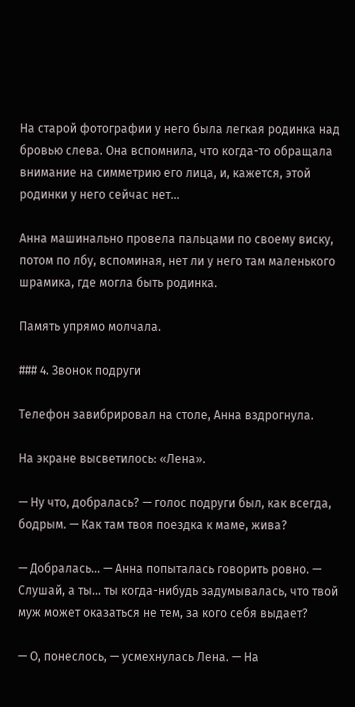На старой фотографии у него была легкая родинка над бровью слева. Она вспомнила, что когда-то обращала внимание на симметрию его лица, и, кажется, этой родинки у него сейчас нет…

Анна машинально провела пальцами по своему виску, потом по лбу, вспоминая, нет ли у него там маленького шрамика, где могла быть родинка.

Память упрямо молчала.

### 4. Звонок подруги

Телефон завибрировал на столе, Анна вздрогнула.

На экране высветилось: «Лена».

— Ну что, добралась? — голос подруги был, как всегда, бодрым. — Как там твоя поездка к маме, жива?

— Добралась… — Анна попыталась говорить ровно. — Слушай, а ты… ты когда-нибудь задумывалась, что твой муж может оказаться не тем, за кого себя выдает?

— О, понеслось, — усмехнулась Лена. — На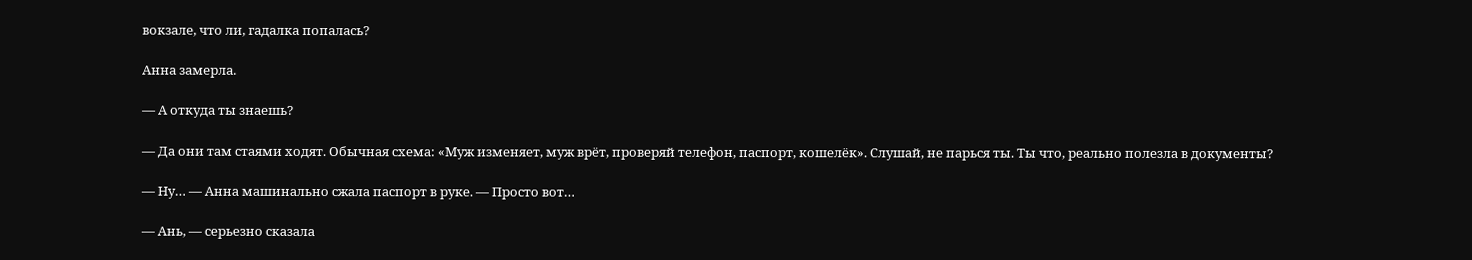вокзале, что ли, гадалка попалась?

Анна замерла.

— А откуда ты знаешь?

— Да они там стаями ходят. Обычная схема: «Муж изменяет, муж врёт, проверяй телефон, паспорт, кошелёк». Слушай, не парься ты. Ты что, реально полезла в документы?

— Ну… — Анна машинально сжала паспорт в руке. — Просто вот…

— Ань, — серьезно сказала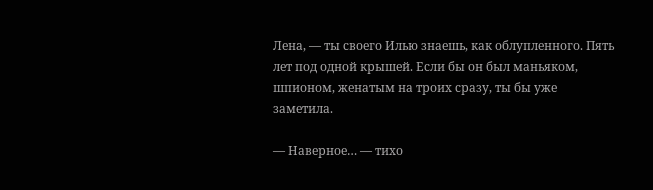Лена, — ты своего Илью знаешь, как облупленного. Пять лет под одной крышей. Если бы он был маньяком, шпионом, женатым на троих сразу, ты бы уже заметила.

— Наверное… — тихо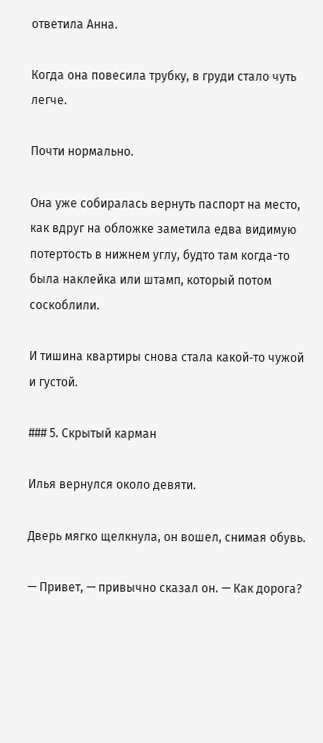ответила Анна.

Когда она повесила трубку, в груди стало чуть легче.

Почти нормально.

Она уже собиралась вернуть паспорт на место, как вдруг на обложке заметила едва видимую потертость в нижнем углу, будто там когда-то была наклейка или штамп, который потом соскоблили.

И тишина квартиры снова стала какой‑то чужой и густой.

### 5. Скрытый карман

Илья вернулся около девяти.

Дверь мягко щелкнула, он вошел, снимая обувь.

— Привет, — привычно сказал он. — Как дорога?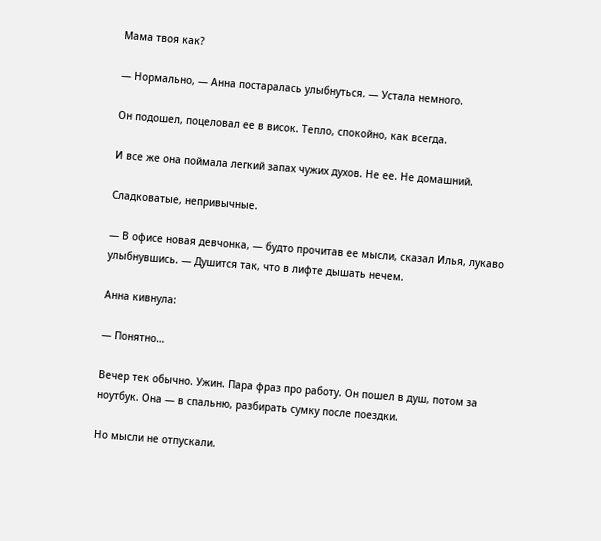Мама твоя как?

— Нормально, — Анна постаралась улыбнуться. — Устала немного.

Он подошел, поцеловал ее в висок. Тепло, спокойно, как всегда.

И все же она поймала легкий запах чужих духов. Не ее. Не домашний.

Сладковатые, непривычные.

— В офисе новая девчонка, — будто прочитав ее мысли, сказал Илья, лукаво улыбнувшись. — Душится так, что в лифте дышать нечем.

Анна кивнула:

— Понятно…

Вечер тек обычно. Ужин. Пара фраз про работу. Он пошел в душ, потом за ноутбук. Она — в спальню, разбирать сумку после поездки.

Но мысли не отпускали.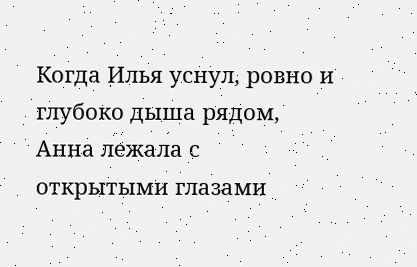Когда Илья уснул, ровно и глубоко дыша рядом, Анна лежала с открытыми глазами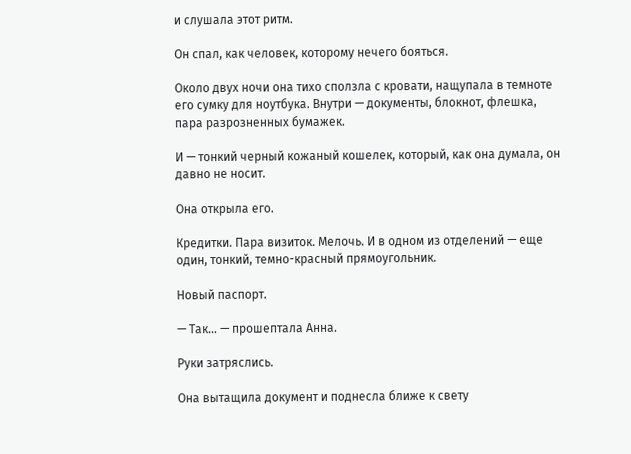и слушала этот ритм.

Он спал, как человек, которому нечего бояться.

Около двух ночи она тихо сползла с кровати, нащупала в темноте его сумку для ноутбука. Внутри — документы, блокнот, флешка, пара разрозненных бумажек.

И — тонкий черный кожаный кошелек, который, как она думала, он давно не носит.

Она открыла его.

Кредитки. Пара визиток. Мелочь. И в одном из отделений — еще один, тонкий, темно-красный прямоугольник.

Новый паспорт.

— Так… — прошептала Анна.

Руки затряслись.

Она вытащила документ и поднесла ближе к свету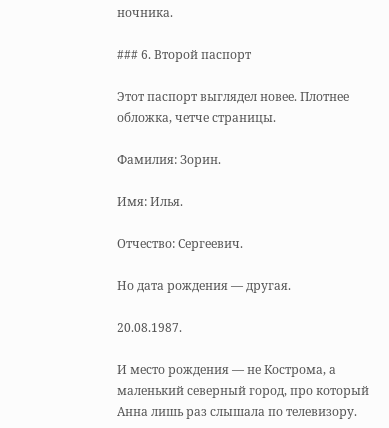ночника.

### 6. Второй паспорт

Этот паспорт выглядел новее. Плотнее обложка, четче страницы.

Фамилия: Зорин.

Имя: Илья.

Отчество: Сергеевич.

Но дата рождения — другая.

20.08.1987.

И место рождения — не Кострома, а маленький северный город, про который Анна лишь раз слышала по телевизору.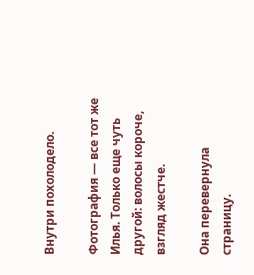Внутри похолодело.

Фотография — все тот же Илья. Только еще чуть другой: волосы короче, взгляд жестче.

Она перевернула страницу.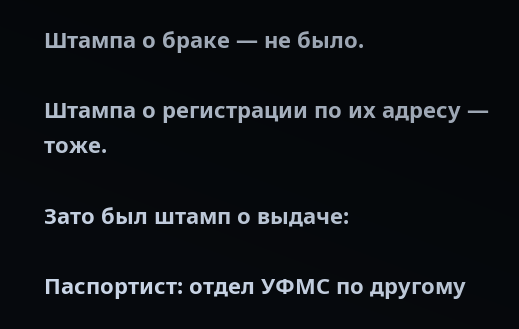Штампа о браке — не было.

Штампа о регистрации по их адресу — тоже.

Зато был штамп о выдаче:

Паспортист: отдел УФМС по другому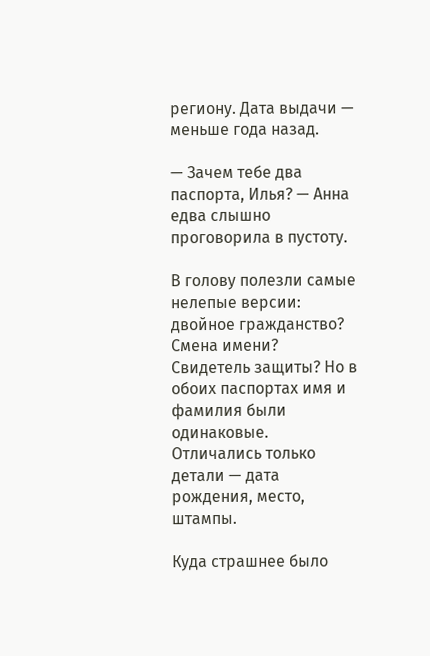региону. Дата выдачи — меньше года назад.

— Зачем тебе два паспорта, Илья? — Анна едва слышно проговорила в пустоту.

В голову полезли самые нелепые версии: двойное гражданство? Смена имени? Свидетель защиты? Но в обоих паспортах имя и фамилия были одинаковые. Отличались только детали — дата рождения, место, штампы.

Куда страшнее было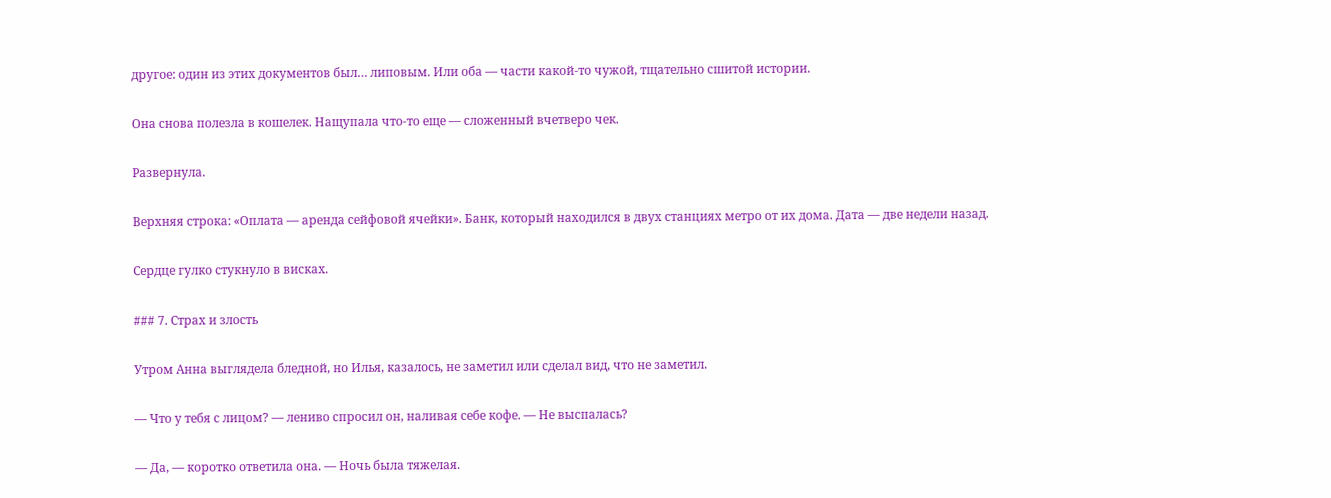другое: один из этих документов был… липовым. Или оба — части какой-то чужой, тщательно сшитой истории.

Она снова полезла в кошелек. Нащупала что-то еще — сложенный вчетверо чек.

Развернула.

Верхняя строка: «Оплата — аренда сейфовой ячейки». Банк, который находился в двух станциях метро от их дома. Дата — две недели назад.

Сердце гулко стукнуло в висках.

### 7. Страх и злость

Утром Анна выглядела бледной, но Илья, казалось, не заметил или сделал вид, что не заметил.

— Что у тебя с лицом? — лениво спросил он, наливая себе кофе. — Не выспалась?

— Да, — коротко ответила она. — Ночь была тяжелая.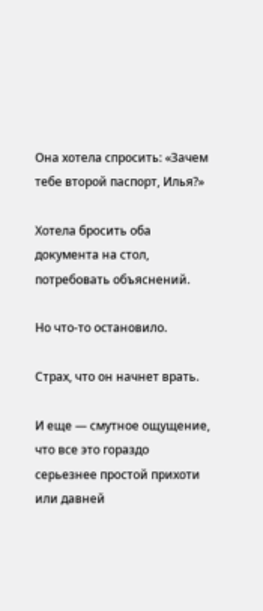Она хотела спросить: «Зачем тебе второй паспорт, Илья?»

Хотела бросить оба документа на стол, потребовать объяснений.

Но что-то остановило.

Страх, что он начнет врать.

И еще — смутное ощущение, что все это гораздо серьезнее простой прихоти или давней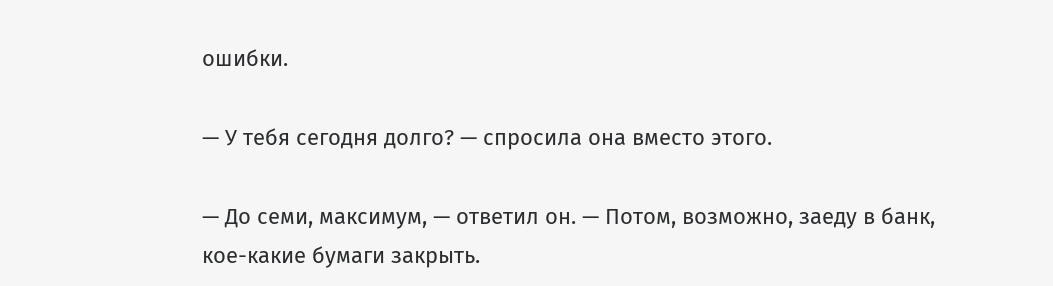ошибки.

— У тебя сегодня долго? — спросила она вместо этого.

— До семи, максимум, — ответил он. — Потом, возможно, заеду в банк, кое-какие бумаги закрыть.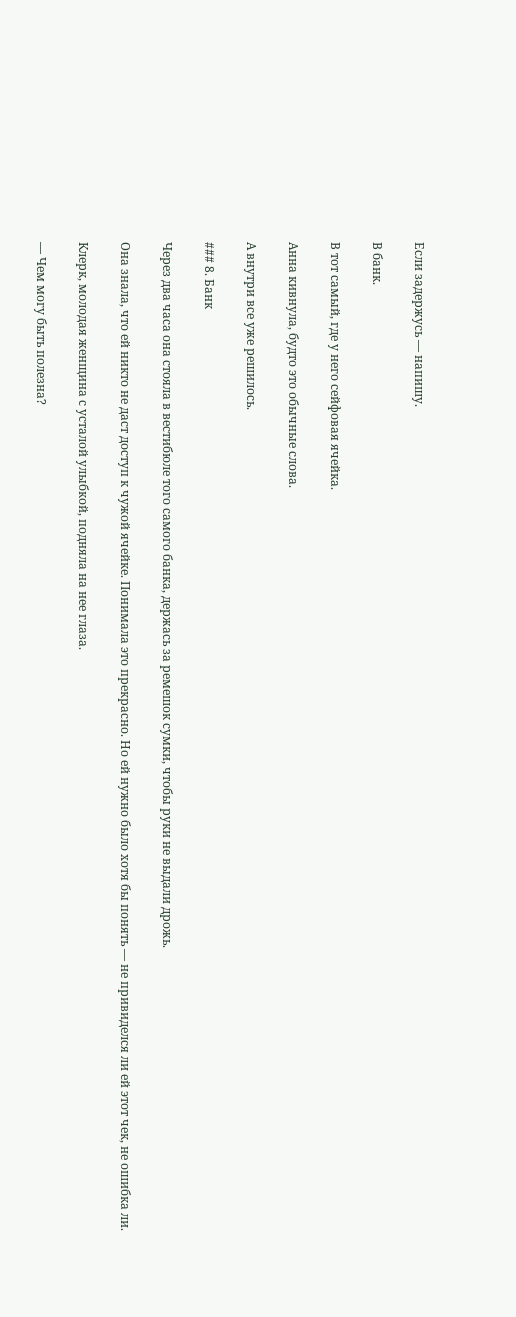Если задержусь — напишу.

В банк.

В тот самый, где у него сейфовая ячейка.

Анна кивнула, будто это обычные слова.

А внутри все уже решилось.

### 8. Банк

Через два часа она стояла в вестибюле того самого банка, держась за ремешок сумки, чтобы руки не выдали дрожь.

Она знала, что ей никто не даст доступ к чужой ячейке. Понимала это прекрасно. Но ей нужно было хотя бы понять — не привиделся ли ей этот чек, не ошибка ли.

Клерк, молодая женщина с усталой улыбкой, подняла на нее глаза.

— Чем могу быть полезна?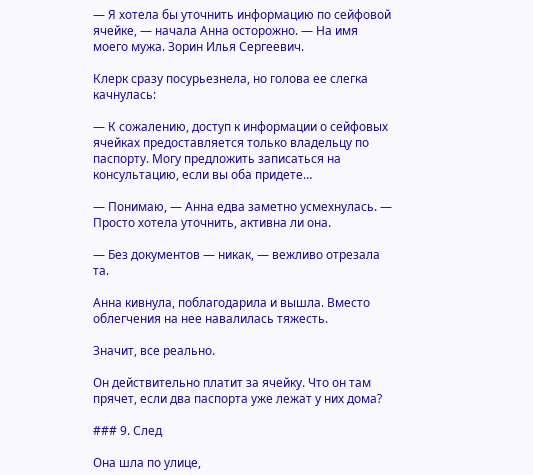— Я хотела бы уточнить информацию по сейфовой ячейке, — начала Анна осторожно. — На имя моего мужа. Зорин Илья Сергеевич.

Клерк сразу посурьезнела, но голова ее слегка качнулась:

— К сожалению, доступ к информации о сейфовых ячейках предоставляется только владельцу по паспорту. Могу предложить записаться на консультацию, если вы оба придете…

— Понимаю, — Анна едва заметно усмехнулась. — Просто хотела уточнить, активна ли она.

— Без документов — никак, — вежливо отрезала та.

Анна кивнула, поблагодарила и вышла. Вместо облегчения на нее навалилась тяжесть.

Значит, все реально.

Он действительно платит за ячейку. Что он там прячет, если два паспорта уже лежат у них дома?

### 9. След

Она шла по улице,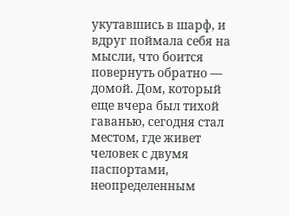укутавшись в шарф, и вдруг поймала себя на мысли, что боится повернуть обратно — домой. Дом, который еще вчера был тихой гаванью, сегодня стал местом, где живет человек с двумя паспортами, неопределенным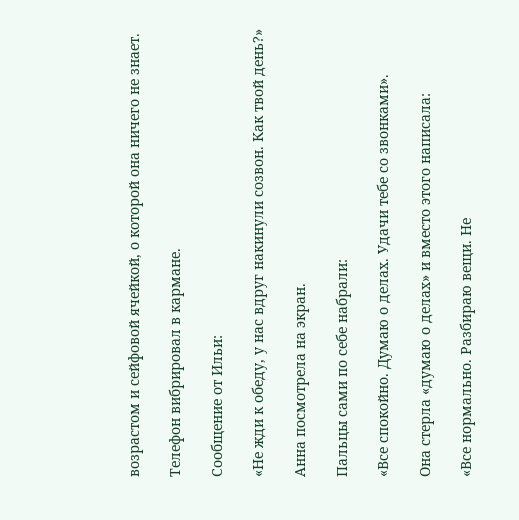возрастом и сейфовой ячейкой, о которой она ничего не знает.

Телефон вибрировал в кармане.

Сообщение от Ильи:

«Не жди к обеду, у нас вдруг накинули созвон. Как твой день?»

Анна посмотрела на экран.

Пальцы сами по себе набрали:

«Все спокойно. Думаю о делах. Удачи тебе со звонками».

Она стерла «думаю о делах» и вместо этого написала:

«Все нормально. Разбираю вещи. Не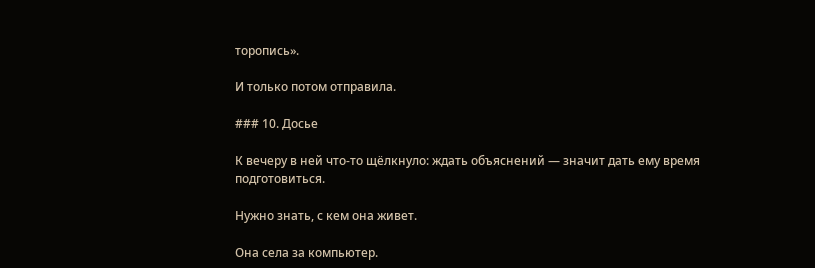торопись».

И только потом отправила.

### 10. Досье

К вечеру в ней что-то щёлкнуло: ждать объяснений — значит дать ему время подготовиться.

Нужно знать, с кем она живет.

Она села за компьютер.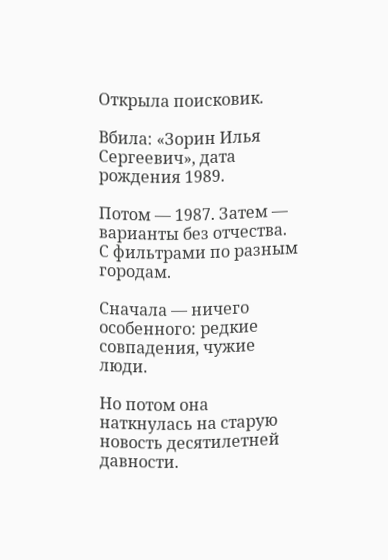Открыла поисковик.

Вбила: «Зорин Илья Сергеевич», дата рождения 1989.

Потом — 1987. Затем — варианты без отчества. С фильтрами по разным городам.

Сначала — ничего особенного: редкие совпадения, чужие люди.

Но потом она наткнулась на старую новость десятилетней давности.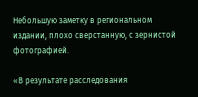Небольшую заметку в региональном издании, плохо сверстанную, с зернистой фотографией.

«В результате расследования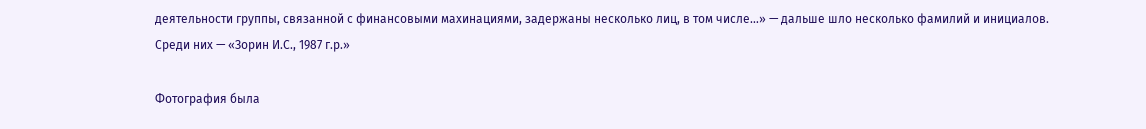деятельности группы, связанной с финансовыми махинациями, задержаны несколько лиц, в том числе…» — дальше шло несколько фамилий и инициалов. Среди них — «Зорин И.С., 1987 г.р.»

Фотография была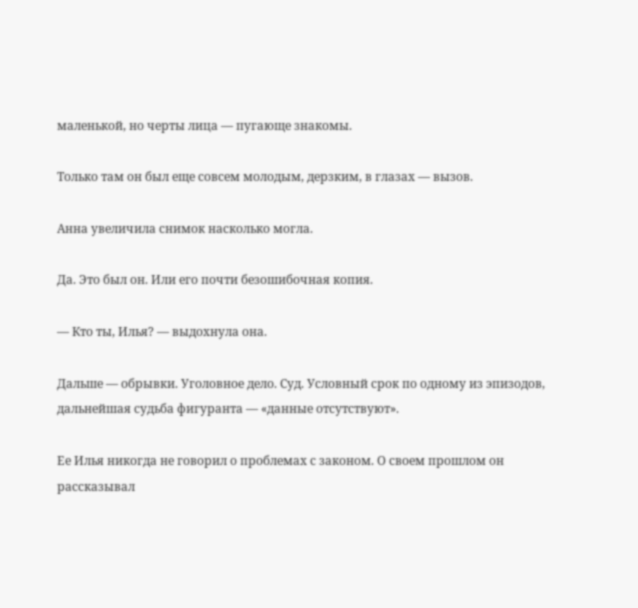маленькой, но черты лица — пугающе знакомы.

Только там он был еще совсем молодым, дерзким, в глазах — вызов.

Анна увеличила снимок насколько могла.

Да. Это был он. Или его почти безошибочная копия.

— Кто ты, Илья? — выдохнула она.

Дальше — обрывки. Уголовное дело. Суд. Условный срок по одному из эпизодов, дальнейшая судьба фигуранта — «данные отсутствуют».

Ее Илья никогда не говорил о проблемах с законом. О своем прошлом он рассказывал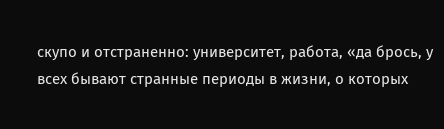скупо и отстраненно: университет, работа, «да брось, у всех бывают странные периоды в жизни, о которых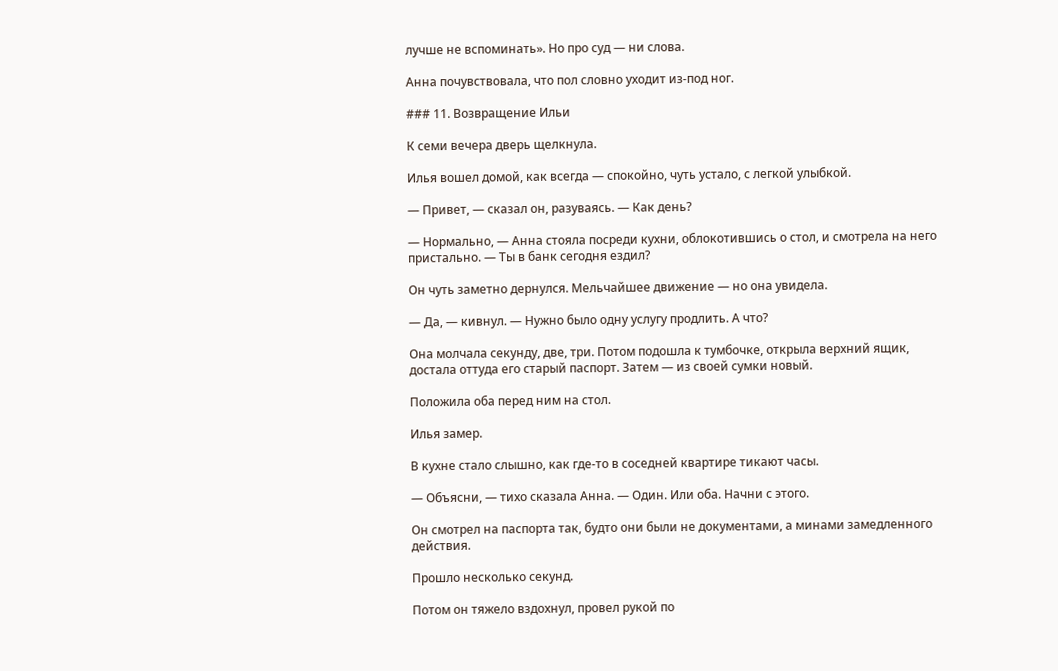лучше не вспоминать». Но про суд — ни слова.

Анна почувствовала, что пол словно уходит из-под ног.

### 11. Возвращение Ильи

К семи вечера дверь щелкнула.

Илья вошел домой, как всегда — спокойно, чуть устало, с легкой улыбкой.

— Привет, — сказал он, разуваясь. — Как день?

— Нормально, — Анна стояла посреди кухни, облокотившись о стол, и смотрела на него пристально. — Ты в банк сегодня ездил?

Он чуть заметно дернулся. Мельчайшее движение — но она увидела.

— Да, — кивнул. — Нужно было одну услугу продлить. А что?

Она молчала секунду, две, три. Потом подошла к тумбочке, открыла верхний ящик, достала оттуда его старый паспорт. Затем — из своей сумки новый.

Положила оба перед ним на стол.

Илья замер.

В кухне стало слышно, как где-то в соседней квартире тикают часы.

— Объясни, — тихо сказала Анна. — Один. Или оба. Начни с этого.

Он смотрел на паспорта так, будто они были не документами, а минами замедленного действия.

Прошло несколько секунд.

Потом он тяжело вздохнул, провел рукой по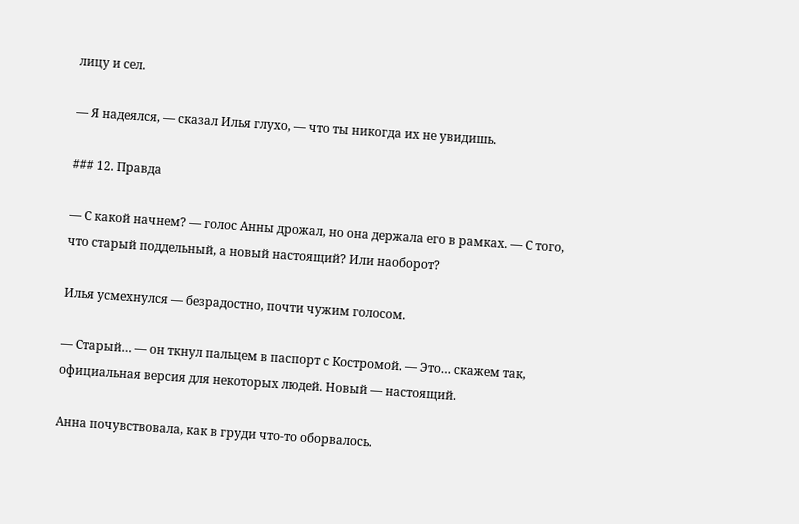лицу и сел.

— Я надеялся, — сказал Илья глухо, — что ты никогда их не увидишь.

### 12. Правда

— С какой начнем? — голос Анны дрожал, но она держала его в рамках. — С того, что старый поддельный, а новый настоящий? Или наоборот?

Илья усмехнулся — безрадостно, почти чужим голосом.

— Старый… — он ткнул пальцем в паспорт с Костромой. — Это… скажем так, официальная версия для некоторых людей. Новый — настоящий.

Анна почувствовала, как в груди что-то оборвалось.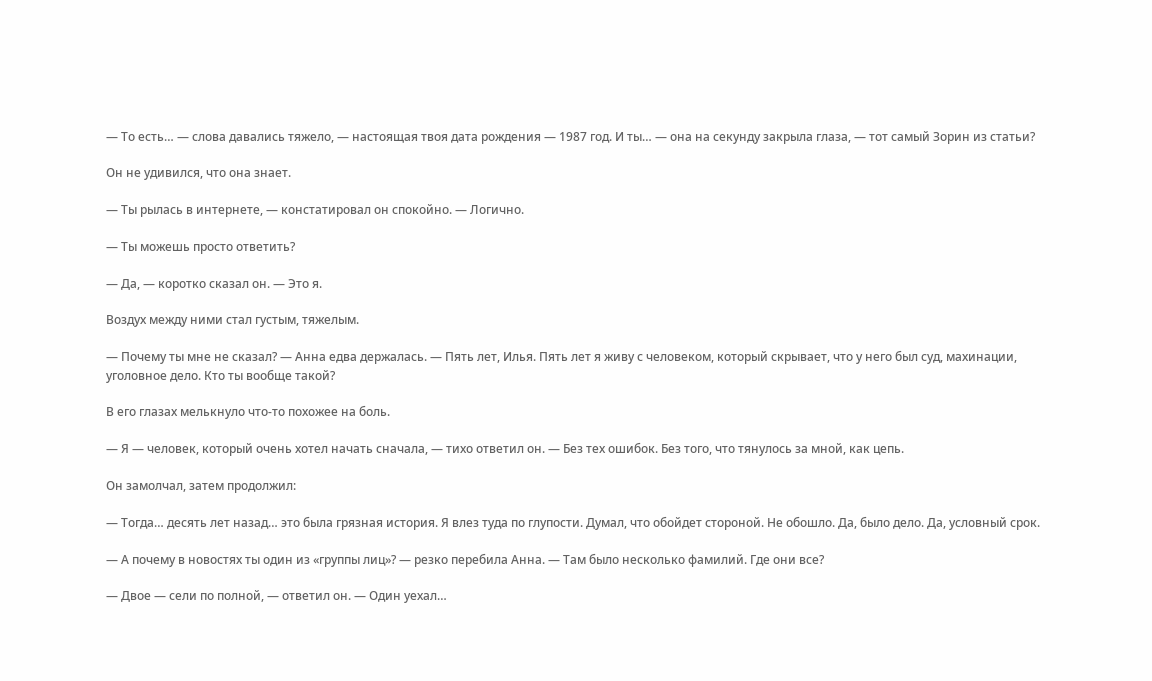— То есть… — слова давались тяжело, — настоящая твоя дата рождения — 1987 год. И ты… — она на секунду закрыла глаза, — тот самый Зорин из статьи?

Он не удивился, что она знает.

— Ты рылась в интернете, — констатировал он спокойно. — Логично.

— Ты можешь просто ответить?

— Да, — коротко сказал он. — Это я.

Воздух между ними стал густым, тяжелым.

— Почему ты мне не сказал? — Анна едва держалась. — Пять лет, Илья. Пять лет я живу с человеком, который скрывает, что у него был суд, махинации, уголовное дело. Кто ты вообще такой?

В его глазах мелькнуло что-то похожее на боль.

— Я — человек, который очень хотел начать сначала, — тихо ответил он. — Без тех ошибок. Без того, что тянулось за мной, как цепь.

Он замолчал, затем продолжил:

— Тогда… десять лет назад… это была грязная история. Я влез туда по глупости. Думал, что обойдет стороной. Не обошло. Да, было дело. Да, условный срок.

— А почему в новостях ты один из «группы лиц»? — резко перебила Анна. — Там было несколько фамилий. Где они все?

— Двое — сели по полной, — ответил он. — Один уехал…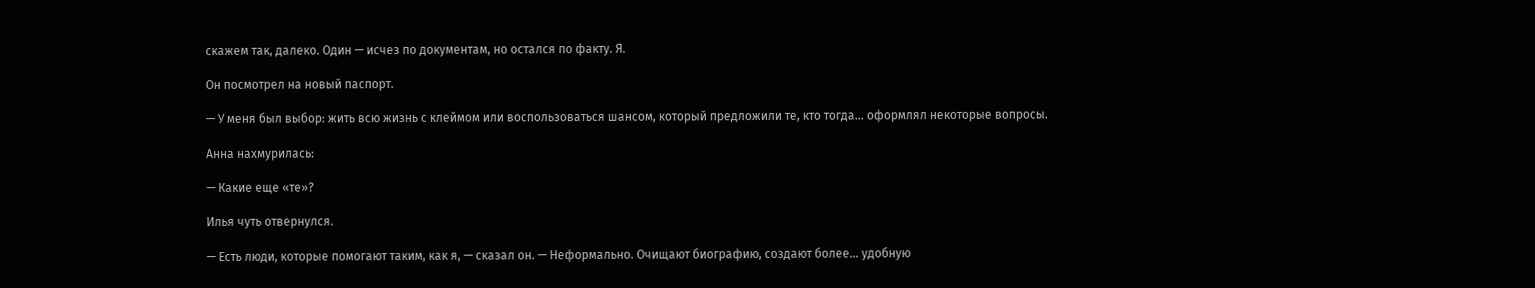скажем так, далеко. Один — исчез по документам, но остался по факту. Я.

Он посмотрел на новый паспорт.

— У меня был выбор: жить всю жизнь с клеймом или воспользоваться шансом, который предложили те, кто тогда… оформлял некоторые вопросы.

Анна нахмурилась:

— Какие еще «те»?

Илья чуть отвернулся.

— Есть люди, которые помогают таким, как я, — сказал он. — Неформально. Очищают биографию, создают более… удобную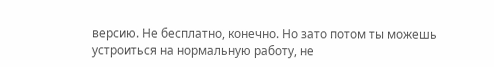версию. Не бесплатно, конечно. Но зато потом ты можешь устроиться на нормальную работу, не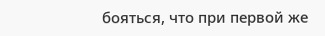бояться, что при первой же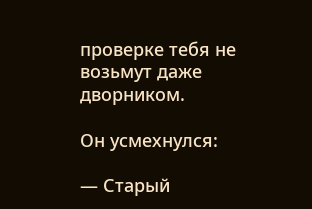проверке тебя не возьмут даже дворником.

Он усмехнулся:

— Старый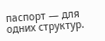паспорт — для одних структур.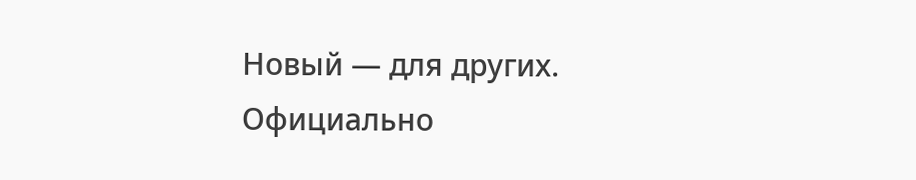Новый — для других. Официально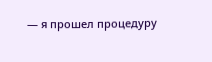— я прошел процедуру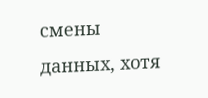смены данных, хотя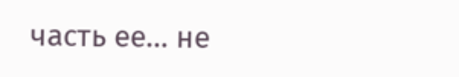часть ее… не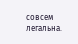совсем легальна.